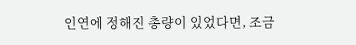인연에 정해진 총량이 있었다면, 조금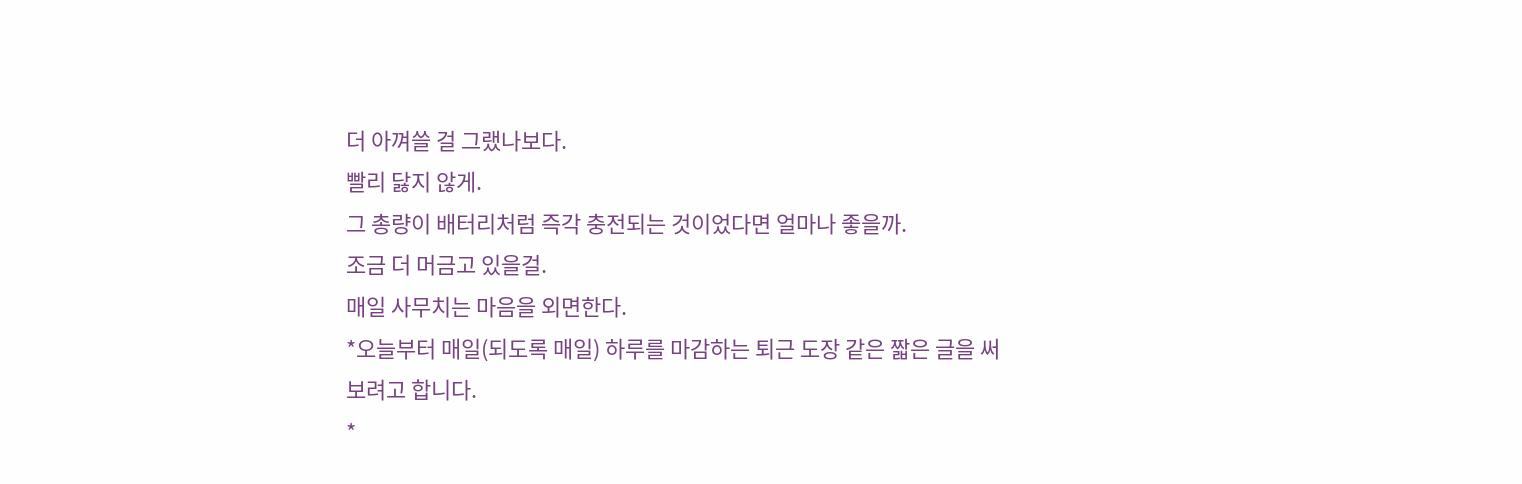더 아껴쓸 걸 그랬나보다.
빨리 닳지 않게.
그 총량이 배터리처럼 즉각 충전되는 것이었다면 얼마나 좋을까.
조금 더 머금고 있을걸.
매일 사무치는 마음을 외면한다.
*오늘부터 매일(되도록 매일) 하루를 마감하는 퇴근 도장 같은 짧은 글을 써보려고 합니다.
*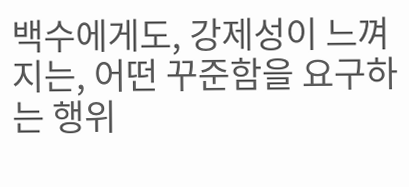백수에게도, 강제성이 느껴지는, 어떤 꾸준함을 요구하는 행위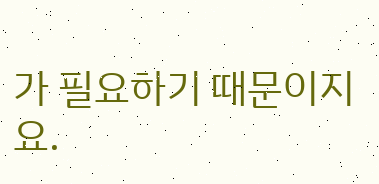가 필요하기 때문이지요.